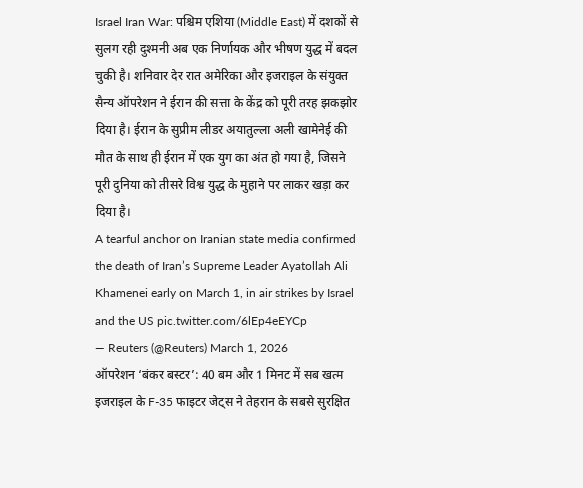Israel Iran War: पश्चिम एशिया (Middle East) में दशकों से सुलग रही दुश्मनी अब एक निर्णायक और भीषण युद्ध में बदल चुकी है। शनिवार देर रात अमेरिका और इजराइल के संयुक्त सैन्य ऑपरेशन ने ईरान की सत्ता के केंद्र को पूरी तरह झकझोर दिया है। ईरान के सुप्रीम लीडर अयातुल्ला अली खामेनेई की मौत के साथ ही ईरान में एक युग का अंत हो गया है, जिसने पूरी दुनिया को तीसरे विश्व युद्ध के मुहाने पर लाकर खड़ा कर दिया है।
A tearful anchor on Iranian state media confirmed the death of Iran’s Supreme Leader Ayatollah Ali Khamenei early on March 1, in air strikes by Israel and the US pic.twitter.com/6lEp4eEYCp
— Reuters (@Reuters) March 1, 2026
ऑपरेशन ‘बंकर बस्टर’: 40 बम और 1 मिनट में सब खत्म
इजराइल के F-35 फाइटर जेट्स ने तेहरान के सबसे सुरक्षित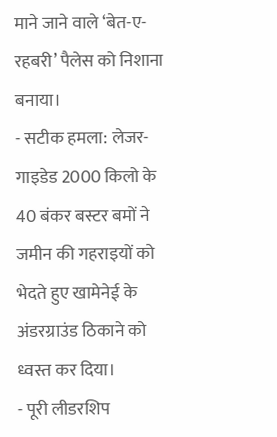माने जाने वाले ‘बेत-ए-रहबरी’ पैलेस को निशाना बनाया।
- सटीक हमला: लेजर-गाइडेड 2000 किलो के 40 बंकर बस्टर बमों ने जमीन की गहराइयों को भेदते हुए खामेनेई के अंडरग्राउंड ठिकाने को ध्वस्त कर दिया।
- पूरी लीडरशिप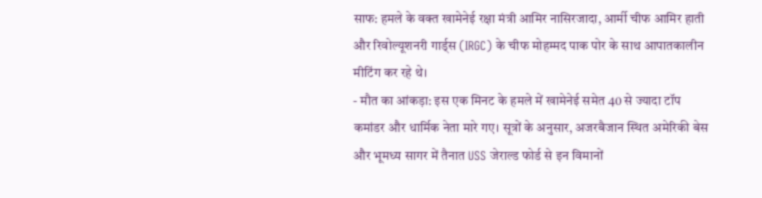साफ: हमले के वक्त खामेनेई रक्षा मंत्री आमिर नासिरजादा, आर्मी चीफ आमिर हाती और रिवोल्यूशनरी गार्ड्स (IRGC) के चीफ मोहम्मद पाक पोर के साथ आपातकालीन मीटिंग कर रहे थे।
- मौत का आंकड़ा: इस एक मिनट के हमले में खामेनेई समेत 40 से ज्यादा टॉप कमांडर और धार्मिक नेता मारे गए। सूत्रों के अनुसार, अजरबैजान स्थित अमेरिकी बेस और भूमध्य सागर में तैनात USS जेराल्ड फोर्ड से इन विमानों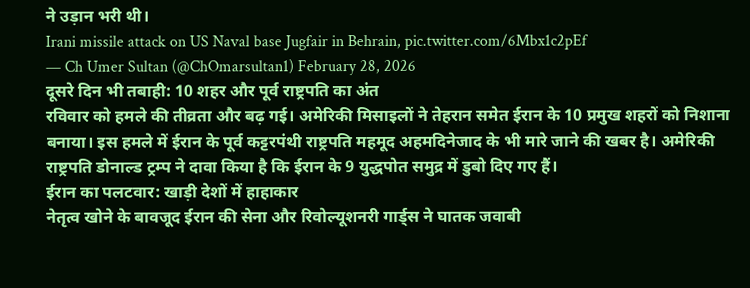ने उड़ान भरी थी।
Irani missile attack on US Naval base Jugfair in Behrain, pic.twitter.com/6Mbx1c2pEf
— Ch Umer Sultan (@ChOmarsultan1) February 28, 2026
दूसरे दिन भी तबाही: 10 शहर और पूर्व राष्ट्रपति का अंत
रविवार को हमले की तीव्रता और बढ़ गई। अमेरिकी मिसाइलों ने तेहरान समेत ईरान के 10 प्रमुख शहरों को निशाना बनाया। इस हमले में ईरान के पूर्व कट्टरपंथी राष्ट्रपति महमूद अहमदिनेजाद के भी मारे जाने की खबर है। अमेरिकी राष्ट्रपति डोनाल्ड ट्रम्प ने दावा किया है कि ईरान के 9 युद्धपोत समुद्र में डुबो दिए गए हैं।
ईरान का पलटवार: खाड़ी देशों में हाहाकार
नेतृत्व खोने के बावजूद ईरान की सेना और रिवोल्यूशनरी गार्ड्स ने घातक जवाबी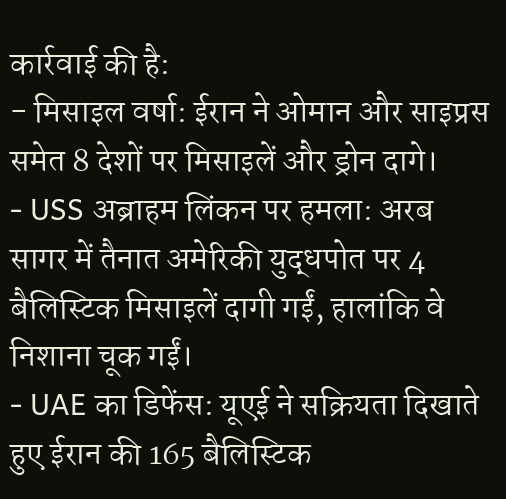कार्रवाई की है:
- मिसाइल वर्षा: ईरान ने ओमान और साइप्रस समेत 8 देशों पर मिसाइलें और ड्रोन दागे।
- USS अब्राहम लिंकन पर हमला: अरब सागर में तैनात अमेरिकी युद्धपोत पर 4 बैलिस्टिक मिसाइलें दागी गईं, हालांकि वे निशाना चूक गईं।
- UAE का डिफेंस: यूएई ने सक्रियता दिखाते हुए ईरान की 165 बैलिस्टिक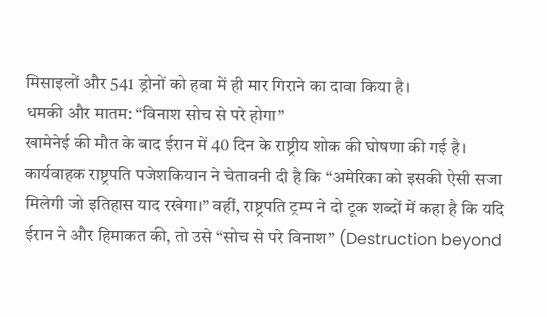मिसाइलों और 541 ड्रोनों को हवा में ही मार गिराने का दावा किया है।
धमकी और मातम: “विनाश सोच से परे होगा”
खामेनेई की मौत के बाद ईरान में 40 दिन के राष्ट्रीय शोक की घोषणा की गई है। कार्यवाहक राष्ट्रपति पजेशकियान ने चेतावनी दी है कि “अमेरिका को इसकी ऐसी सजा मिलेगी जो इतिहास याद रखेगा।” वहीं, राष्ट्रपति ट्रम्प ने दो टूक शब्दों में कहा है कि यदि ईरान ने और हिमाकत की, तो उसे “सोच से परे विनाश” (Destruction beyond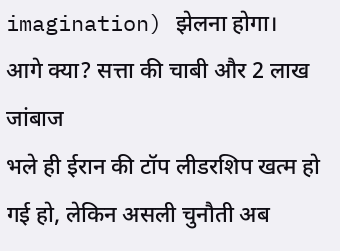imagination) झेलना होगा।
आगे क्या? सत्ता की चाबी और 2 लाख जांबाज
भले ही ईरान की टॉप लीडरशिप खत्म हो गई हो, लेकिन असली चुनौती अब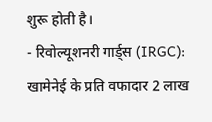शुरू होती है।
- रिवोल्यूशनरी गार्ड्स (IRGC): खामेनेई के प्रति वफादार 2 लाख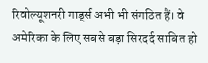रिवोल्यूशनरी गार्ड्स अभी भी संगठित हैं। वे अमेरिका के लिए सबसे बड़ा सिरदर्द साबित हो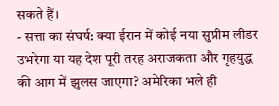सकते हैं।
- सत्ता का संघर्ष: क्या ईरान में कोई नया सुप्रीम लीडर उभरेगा या यह देश पूरी तरह अराजकता और गृहयुद्ध की आग में झुलस जाएगा? अमेरिका भले ही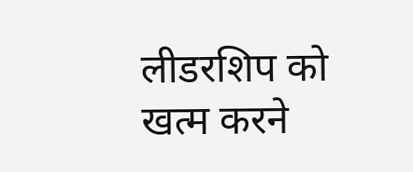लीडरशिप को खत्म करने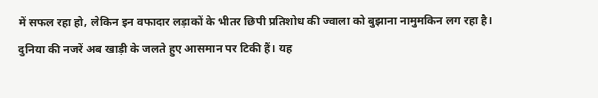में सफल रहा हो, लेकिन इन वफादार लड़ाकों के भीतर छिपी प्रतिशोध की ज्वाला को बुझाना नामुमकिन लग रहा है।
दुनिया की नजरें अब खाड़ी के जलते हुए आसमान पर टिकी हैं। यह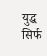युद्ध सिर्फ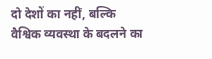दो देशों का नहीं, बल्कि वैश्विक व्यवस्था के बदलने का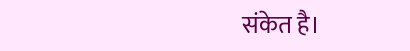संकेत है।